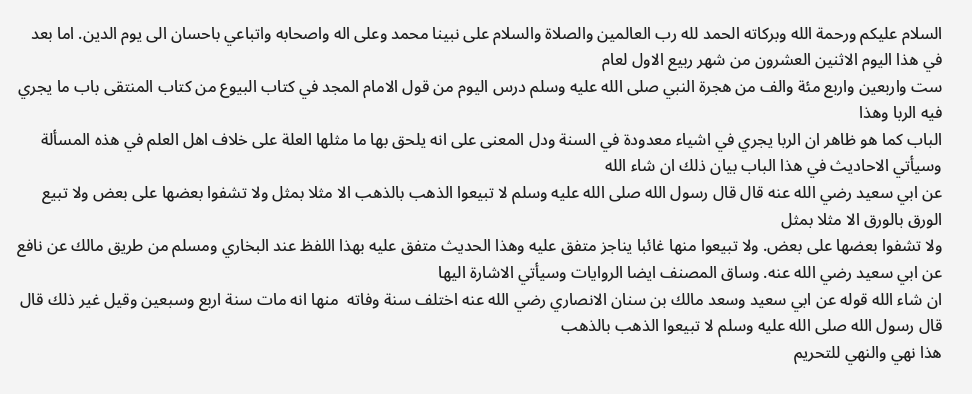السلام عليكم ورحمة الله وبركاته الحمد لله رب العالمين والصلاة والسلام على نبينا محمد وعلى اله واصحابه واتباعي باحسان الى يوم الدين. اما بعد في هذا اليوم الاثنين العشرون من شهر ربيع الاول لعام
ست واربعين واربع مئة والف من هجرة النبي صلى الله عليه وسلم درس اليوم من قول الامام المجد في كتاب البيوع من كتاب المنتقى باب ما يجري فيه الربا وهذا
الباب كما هو ظاهر ان الربا يجري في اشياء معدودة في السنة ودل المعنى على انه يلحق بها ما مثلها العلة على خلاف اهل العلم في هذه المسألة وسيأتي الاحاديث في هذا الباب بيان ذلك ان شاء الله
عن ابي سعيد رضي الله عنه قال قال رسول الله صلى الله عليه وسلم لا تبيعوا الذهب بالذهب الا مثلا بمثل ولا تشفوا بعضها على بعض ولا تبيع الورق بالورق الا مثلا بمثل
ولا تشفوا بعضها على بعض. ولا تبيعوا منها غائبا يناجز متفق عليه وهذا الحديث متفق عليه بهذا اللفظ عند البخاري ومسلم من طريق مالك عن نافع عن ابي سعيد رضي الله عنه. وساق المصنف ايضا الروايات وسيأتي الاشارة اليها
ان شاء الله قوله عن ابي سعيد وسعد مالك بن سنان الانصاري رضي الله عنه اختلف سنة وفاته  منها انه مات سنة اربع وسبعين وقيل غير ذلك قال قال رسول الله صلى الله عليه وسلم لا تبيعوا الذهب بالذهب
هذا نهي والنهي للتحريم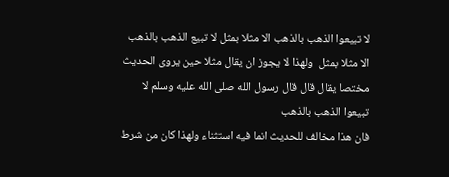لا تبيعوا الذهب بالذهب الا مثلا بمثل لا تبيع الذهب بالذهب الا مثلا بمثل  ولهذا لا يجوز ان يقال مثلا حين يروى الحديث مختصا يقال قال قال رسول الله صلى الله عليه وسلم لا تبيعوا الذهب بالذهب
فان هذا مخالف للحديث انما فيه استثناء ولهذا كان من شرط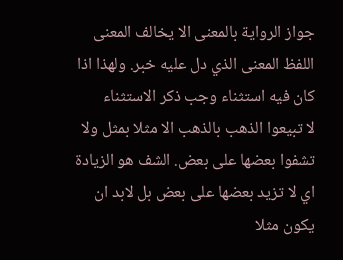جواز الرواية بالمعنى الا يخالف المعنى اللفظ المعنى الذي دل عليه خبر. ولهذا اذا كان فيه استثناء وجب ذكر الاستثناء
لا تبيعوا الذهب بالذهب الا مثلا بمثل ولا تشفوا بعضها على بعض. الشف هو الزيادة اي لا تزيد بعضها على بعض بل لابد ان يكون مثلا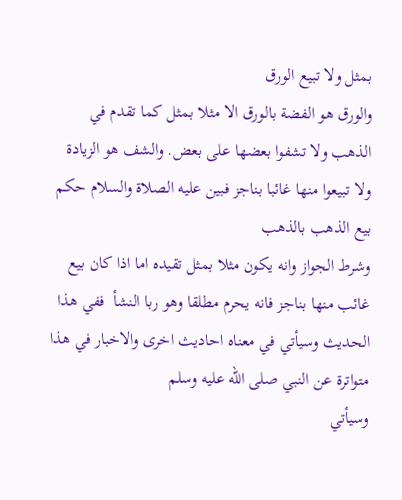بمثل ولا تبيع الورق
والورق هو الفضة بالورق الا مثلا بمثل كما تقدم في الذهب ولا تشفوا بعضها على بعض. والشف هو الزيادة ولا تبيعوا منها غائبا بناجز فبين عليه الصلاة والسلام حكم بيع الذهب بالذهب
وشرط الجواز وانه يكون مثلا بمثل تقيده اما اذا كان بيع غائب منها بناجز فانه يحرم مطلقا وهو ربا النشأ  ففي هذا الحديث وسيأتي في معناه احاديث اخرى والاخبار في هذا متواترة عن النبي صلى الله عليه وسلم
وسيأتي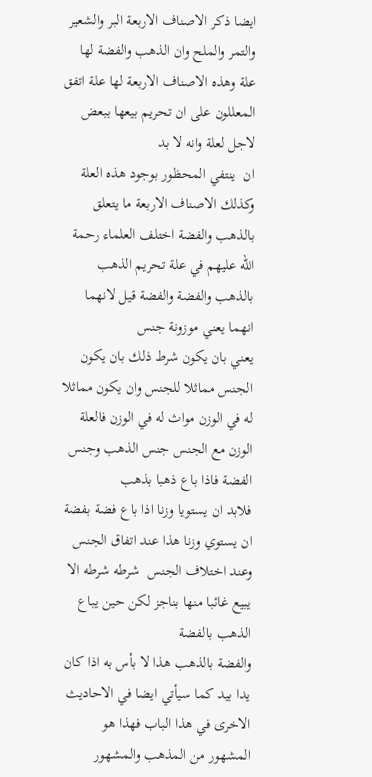ايضا ذكر الاصناف الاربعة البر والشعير والتمر والملح وان الذهب والفضة لها علة وهذه الاصناف الاربعة لها علة اتفق المعللون على ان تحريم بيعها ببعض لاجل لعلة وانه لا بد
ان  ينتفي المحظور بوجود هذه العلة وكذلك الاصناف الاربعة ما يتعلق بالذهب والفضة اختلف العلماء رحمة الله عليهم في علة تحريم الذهب بالذهب والفضة والفضة قيل لانهما  انهما يعني موزونة جنس
يعني بان يكون شرط ذلك بان يكون الجنس مماثلا للجنس وان يكون مماثلا له في الوزن مواث له في الوزن فالعلة الوزن مع الجنس جنس الذهب وجنس الفضة فاذا باع ذهبا بذهب
فلابد ان يستويا وزنا اذا باع فضة بفضة ان يستوي وزنا هذا عند اتفاق الجنس وعند اختلاف الجنس  شرطه شرطه الا يبيع غائبا منها بناجز لكن حين يباع الذهب بالفضة
والفضة بالذهب هذا لا بأس به اذا كان يدا بيد كما سيأتي ايضا في الاحاديث الاخرى في هذا الباب فهذا هو المشهور من المذهب والمشهور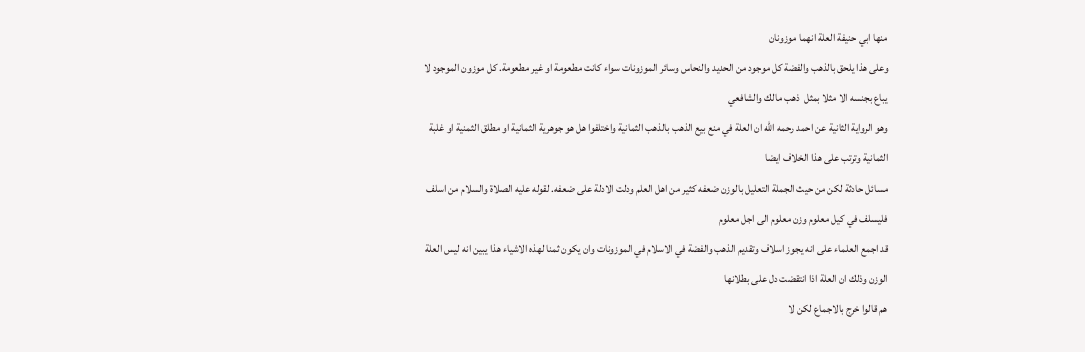منها ابي حنيفة العلة انهما موزونان
وعلى هذا يلحق بالذهب والفضة كل موجود من الحديد والنحاس وسائر الموزونات سواء كانت مطعومة او غير مطعومة. كل موزون الموجود لا يباع بجنسه الا مثلا بمثل  ذهب مالك والشافعي
وهو الرواية الثانية عن احمد رحمه الله ان العلة في منع بيع الذهب بالذهب الثمانية واختلفوا هل هو جوهرية الثمانية او مطلق الثمنية او غلبة الثمانية وترتب على هذا الخلاف ايضا
مسائل حادثة لكن من حيث الجملة التعليل بالوزن ضعفه كثير من اهل العلم ودلت الادلة على ضعفه. لقوله عليه الصلاة والسلام من اسلف فليسلف في كيل معلوم وزن معلوم الى اجل معلوم
قد اجمع العلماء على انه يجوز اسلاف وتقديم الذهب والفضة في الاسلام في الموزونات وان يكون ثمنا لهذه الاشياء هذا يبين انه ليس العلة الوزن وذلك ان العلة اذا انتقضت دل على بطلانها
هم قالوا خرج بالاجماع لكن لا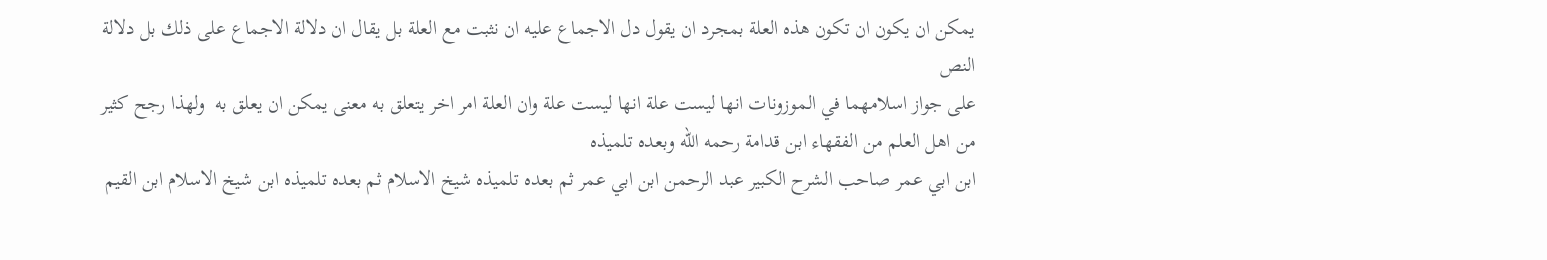يمكن ان يكون ان تكون هذه العلة بمجرد ان يقول دل الاجماع عليه ان نثبت مع العلة بل يقال ان دلالة الاجماع على ذلك بل دلالة النص
على جواز اسلامهما في الموزونات انها ليست علة انها ليست علة وان العلة امر اخر يتعلق به معنى يمكن ان يعلق به  ولهذا رجح كثير من اهل العلم من الفقهاء ابن قدامة رحمه الله وبعده تلميذه
ابن ابي عمر صاحب الشرح الكبير عبد الرحمن ابن ابي عمر ثم بعده تلميذه شيخ الاسلام ثم بعده تلميذه ابن شيخ الاسلام ابن القيم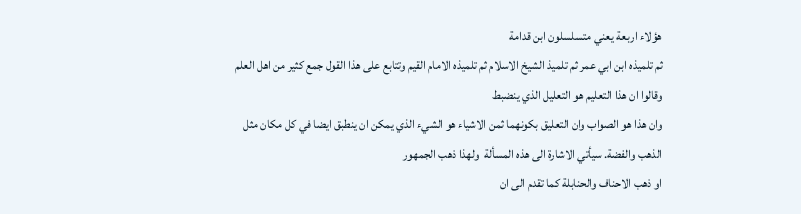هؤلاء اربعة يعني متسلسلون ابن قدامة
ثم تلميذه ابن ابي عمر ثم تلميذ الشيخ الاسلام ثم تلميذه الامام القيم وتتابع على هذا القول جمع كثير من اهل العلم وقالوا ان هذا التعليم هو التعليل الذي ينضبط
وان هذا هو الصواب وان التعليق بكونهما ثمن الاشياء هو الشيء الذي يمكن ان ينطبق ايضا في كل مكان مثل الذهب والفضة. سيأتي الاشارة الى هذه المسألة  ولهذا ذهب الجمهور
او ذهب الاحناف والحنابلة كما تقدم الى ان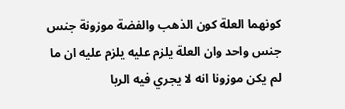كونهما العلة كون الذهب والفضة موزونة جنس جنس واحد وان العلة يلزم عليه يلزم عليه ان ما لم يكن موزونا انه لا يجري فيه الربا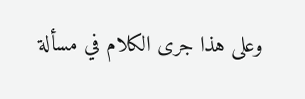وعلى هذا جرى الكلام في مسألة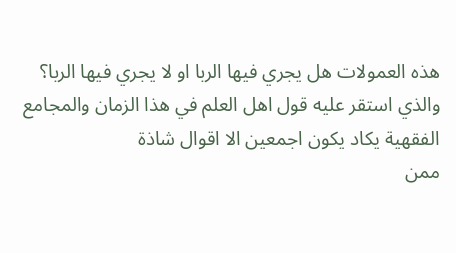هذه العمولات هل يجري فيها الربا او لا يجري فيها الربا؟ والذي استقر عليه قول اهل العلم في هذا الزمان والمجامع الفقهية يكاد يكون اجمعين الا اقوال شاذة
ممن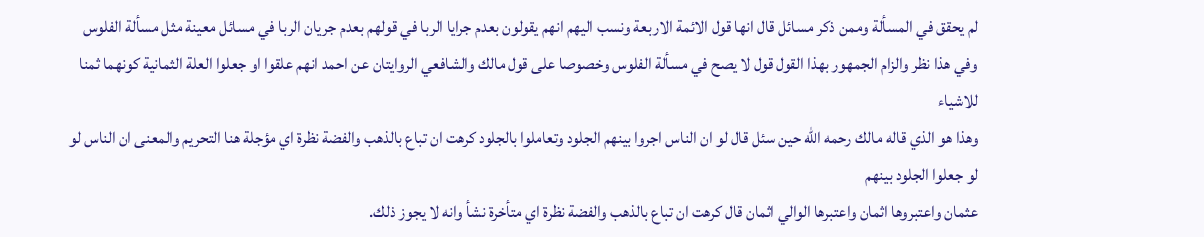لم يحقق في المسألة وممن ذكر مسائل قال انها قول الائمة الاربعة ونسب اليهم انهم يقولون بعدم جرايا الربا في قولهم بعدم جريان الربا في مسائل معينة مثل مسألة الفلوس
وفي هذا نظر والزام الجمهور بهذا القول قول لا يصح في مسألة الفلوس وخصوصا على قول مالك والشافعي الروايتان عن احمد انهم علقوا او جعلوا العلة الثمانية كونهما ثمنا للاشياء
وهذا هو الذي قاله مالك رحمه الله حين سئل قال لو ان الناس اجروا بينهم الجلود وتعاملوا بالجلود كرهت ان تباع بالذهب والفضة نظرة اي مؤجلة هنا التحريم والمعنى ان الناس لو لو جعلوا الجلود بينهم
عثمان واعتبروها اثمان واعتبرها الوالي اثمان قال كرهت ان تباع بالذهب والفضة نظرة اي متأخرة نشأ وانه لا يجوز ذلك.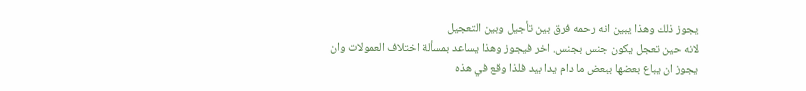يجوز ذلك وهذا يبين انه رحمه فرق بين تأجيل وبين التعجيل
لانه حين تعجل يكون جنس بجنس. اخر فيجوز وهذا يساعد بمسألة اختلاف العمولات وان يجوز ان يباع بعضها ببعض ما دام يدا بيد فلذا وقع في هذه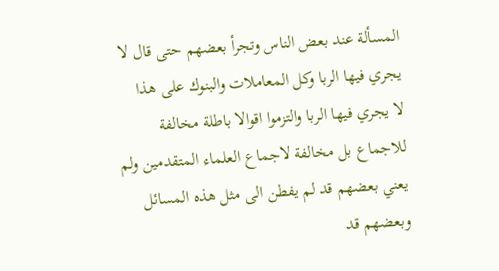المسألة عند بعض الناس وتجرأ بعضهم حتى قال لا يجري فيها الربا وكل المعاملات والبنوك على هذا
لا يجري فيها الربا والتزموا اقوالا باطلة مخالفة للاجماع بل مخالفة لاجماع العلماء المتقدمين ولم يعني بعضهم قد لم يفطن الى مثل هذه المسائل وبعضهم قد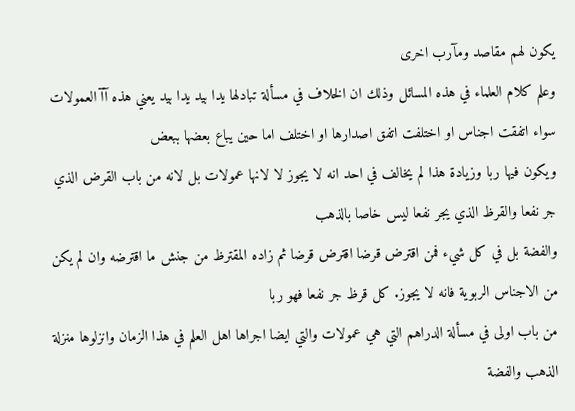يكون لهم مقاصد ومآرب اخرى
وعلم كلام العلماء في هذه المسائل وذلك ان الخلاف في مسألة تبادلها يدا بيد يدا بيد يعني هذه آآ العمولات سواء اتفقت اجناس او اختلفت اتفق اصدارها او اختلف اما حين يباع بعضها ببعض
ويكون فيها ربا وزيادة هذا لم يخالف في احد انه لا يجوز لا لانها عمولات بل لانه من باب القرض الذي جر نفعا والقرظ الذي يجر نفعا ليس خاصا بالذهب
والفضة بل في كل شيء فمن اقترض قرضا اقترض قرضا ثم زاده المقترظ من جنش ما اقترضه وان لم يكن من الاجناس الربوية فانه لا يجوز. كل قرظ جر نفعا فهو ربا
من باب اولى في مسألة الدراهم التي هي عمولات والتي ايضا اجراها اهل العلم في هذا الزمان وانزلوها منزلة الذهب والفضة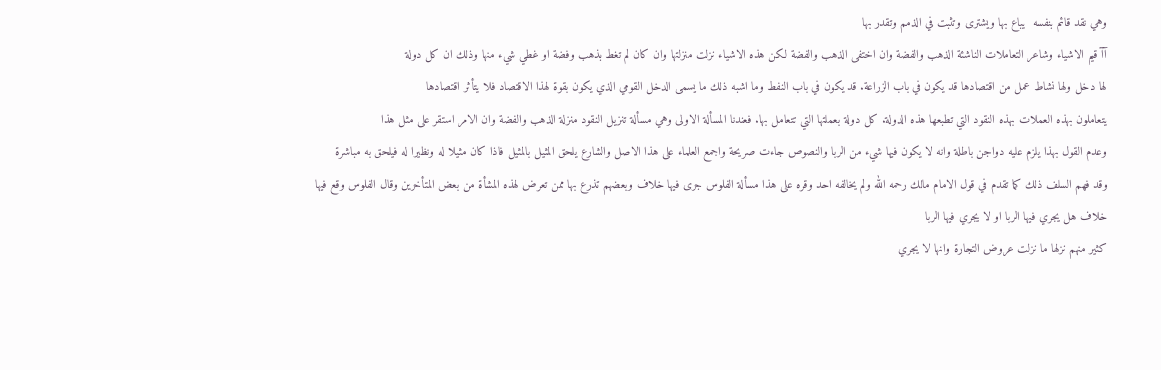وهي نقد قائم بنفسه  يباع بها ويشترى وتثبت في الذمم وتقدر بها
آآ قيم الاشياء وشاعر التعاملات الناشئة الذهب والفضة وان اختفى الذهب والفضة لكن هذه الاشياء نزلت منزلتها وان كان لم تغط بذهب وفضة او غطي شيء منها وذلك ان كل دولة
لها دخل ولها نشاط عمل من اقتصادها قد يكون في باب الزراعة. قد يكون في باب النفط وما اشبه ذلك ما يسمى الدخل القومي الذي يكون بقوة لهذا الاقتصاد فلا يتأثر اقتصادها
يتعاملون بهذه العملات بهذه النقود التي تطبعها هذه الدولة. كل دولة بعملتها التي تتعامل بها. فعندنا المسألة الاولى وهي مسألة تنزيل النقود منزلة الذهب والفضة وان الامر استقر على مثل هذا
وعدم القول بهذا يلزم عليه دواجن باطلة وانه لا يكون فيها شيء من الربا والنصوص جاءت صريحة واجمع العلماء على هذا الاصل والشارع يلحق المثيل بالمثيل فاذا كان مثيلا له ونظيرا له فيلحق به مباشرة
وقد فهم السلف ذلك كما تقدم في قول الامام مالك رحمه الله ولم يخالفه احد وقره على هذا مسألة الفلوس جرى فيها خلاف وبعضهم تذرع بها ممن تعرض لهذه المشأة من بعض المتأخرين وقال الفلوس وقع فيها خلاف هل يجري فيها الربا او لا يجري فيها الربا
كثير منهم نزلها ما نزلت عروض التجارة وانها لا يجري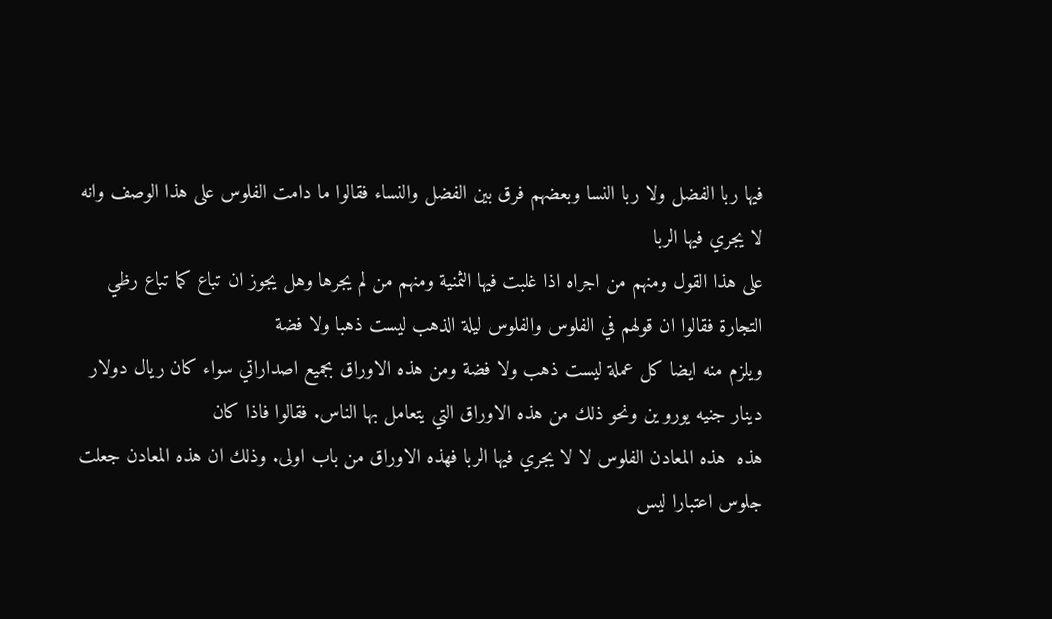فيها ربا الفضل ولا ربا النسا وبعضهم فرق بين الفضل والنساء فقالوا ما دامت الفلوس على هذا الوصف وانه لا يجري فيها الربا
على هذا القول ومنهم من اجراه اذا غلبت فيها الثمنية ومنهم من لم يجرها وهل يجوز ان تباع كما تباع رظي التجارة فقالوا ان قولهم في الفلوس والفلوس ليلة الذهب ليست ذهبا ولا فضة
ويلزم منه ايضا كل عملة ليست ذهب ولا فضة ومن هذه الاوراق بجميع اصداراتي سواء كان ريال دولار دينار جنيه يورو ين ونحو ذلك من هذه الاوراق التي يتعامل بها الناس. فقالوا فاذا كان
هذه  هذه المعادن الفلوس لا لا يجري فيها الربا فهذه الاوراق من باب اولى. وذلك ان هذه المعادن جعلت جلوس اعتبارا ليس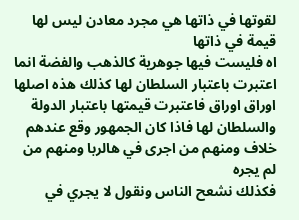لقوتها في ذاتها هي مجرد معادن ليس لها قيمة في ذاتها
اه فليست فيها جوهرية كالذهب والفضة انما اعتبرت باعتبار السلطان لها كذلك هذه اصلها اوراق اوراق فاعتبرت قيمتها باعتبار الدولة والسلطان لها فاذا كان الجمهور وقع عندهم خلاف ومنهم من اجرى في هالربا ومنهم من لم يجره
فكذلك نشعح الناس ونقول لا يجري في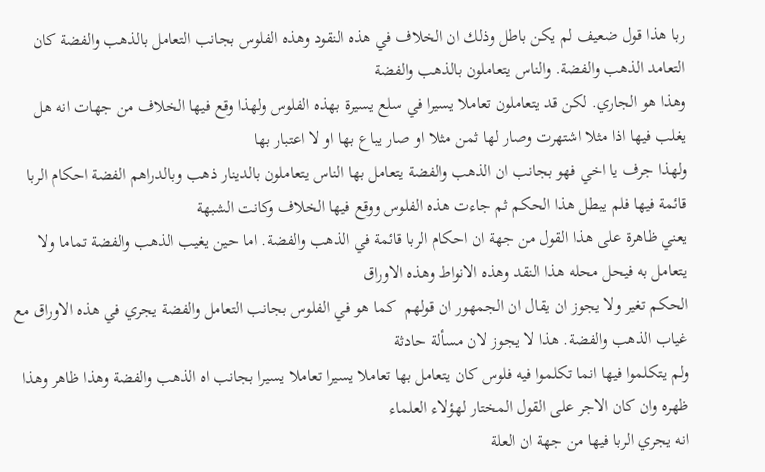ربا هذا قول ضعيف لم يكن باطل وذلك ان الخلاف في هذه النقود وهذه الفلوس بجانب التعامل بالذهب والفضة كان التعامد الذهب والفضة. والناس يتعاملون بالذهب والفضة
وهذا هو الجاري. لكن قد يتعاملون تعاملا يسيرا في سلع يسيرة بهذه الفلوس ولهذا وقع فيها الخلاف من جهات انه هل يغلب فيها اذا مثلا اشتهرت وصار لها ثمن مثلا او صار يباع بها او لا اعتبار بها
ولهذا جرف يا اخي فهو بجانب ان الذهب والفضة يتعامل بها الناس يتعاملون بالدينار ذهب وبالدراهم الفضة احكام الربا قائمة فيها فلم يبطل هذا الحكم ثم جاءت هذه الفلوس ووقع فيها الخلاف وكانت الشبهة
يعني ظاهرة على هذا القول من جهة ان احكام الربا قائمة في الذهب والفضة. اما حين يغيب الذهب والفضة تماما ولا يتعامل به فيحل محله هذا النقد وهذه الانواط وهذه الاوراق
الحكم تغير ولا يجوز ان يقال ان الجمهور ان قولهم  كما هو في الفلوس بجانب التعامل والفضة يجري في هذه الاوراق مع غياب الذهب والفضة. هذا لا يجوز لان مسألة حادثة
ولم يتكلموا فيها انما تكلموا فيه فلوس كان يتعامل بها تعاملا يسيرا تعاملا يسيرا بجانب اه الذهب والفضة وهذا ظاهر وهذا ظهره وان كان الاجر على القول المختار لهؤلاء العلماء
انه يجري الربا فيها من جهة ان العلة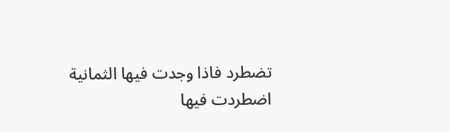تضطرد فاذا وجدت فيها الثمانية اضطردت فيها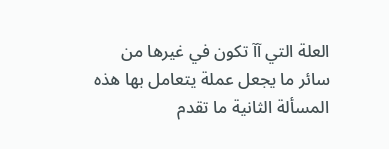العلة التي آآ تكون في غيرها من سائر ما يجعل عملة يتعامل بها هذه المسألة الثانية ما تقدم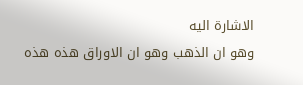الاشارة اليه
وهو ان الذهب وهو ان الاوراق هذه هذه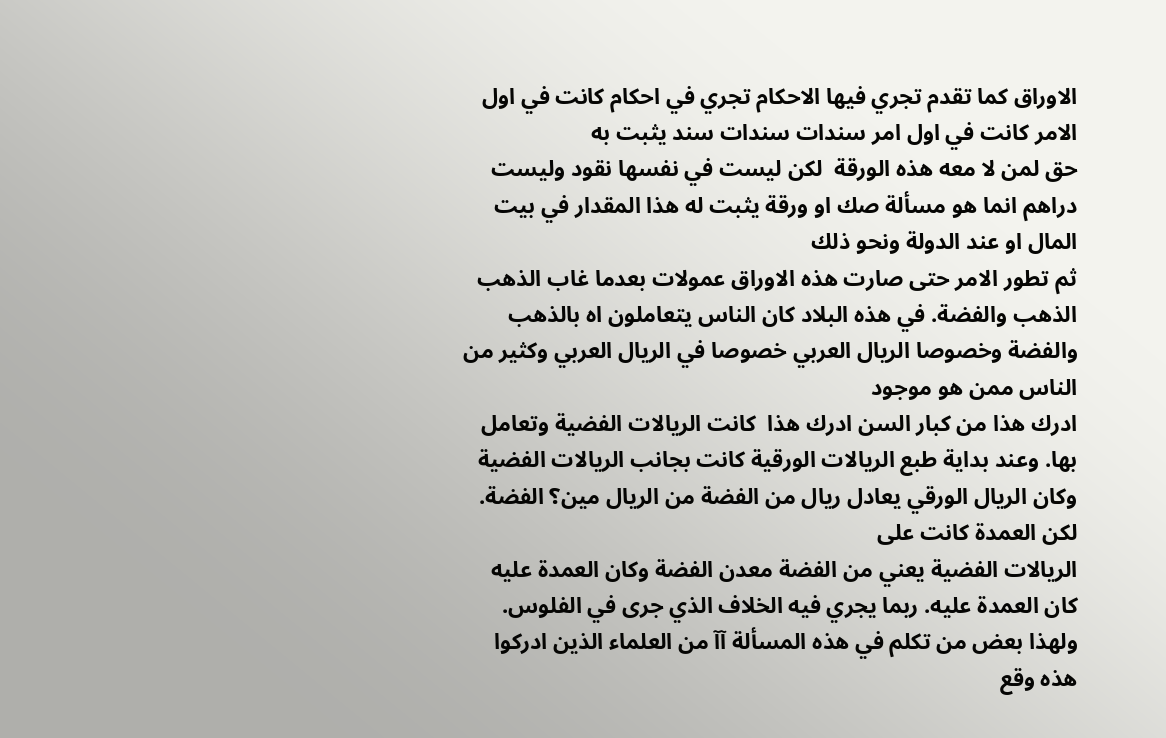الاوراق كما تقدم تجري فيها الاحكام تجري في احكام كانت في اول الامر كانت في اول امر سندات سندات سند يثبت به
حق لمن لا معه هذه الورقة  لكن ليست في نفسها نقود وليست دراهم انما هو مسألة صك او ورقة يثبت له هذا المقدار في بيت المال او عند الدولة ونحو ذلك
ثم تطور الامر حتى صارت هذه الاوراق عمولات بعدما غاب الذهب الذهب والفضة. في هذه البلاد كان الناس يتعاملون اه بالذهب والفضة وخصوصا الريال العربي خصوصا في الريال العربي وكثير من الناس ممن هو موجود
ادرك هذا من كبار السن ادرك هذا  كانت الريالات الفضية وتعامل بها. وعند بداية طبع الريالات الورقية كانت بجانب الريالات الفضية وكان الريال الورقي يعادل ريال من الفضة من الريال مين؟ الفضة. لكن العمدة كانت على
الريالات الفضية يعني من الفضة معدن الفضة وكان العمدة عليه كان العمدة عليه. ربما يجري فيه الخلاف الذي جرى في الفلوس. ولهذا بعض من تكلم في هذه المسألة آآ من العلماء الذين ادركوا هذه وقع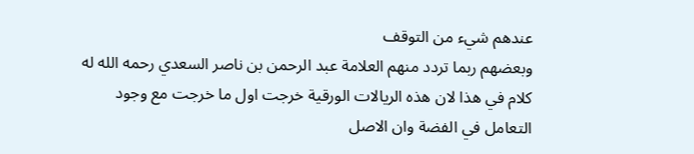عندهم شيء من التوقف
وبعضهم ربما تردد منهم العلامة عبد الرحمن بن ناصر السعدي رحمه الله له كلام في هذا لان هذه الريالات الورقية خرجت اول ما خرجت مع وجود التعامل في الفضة وان الاصل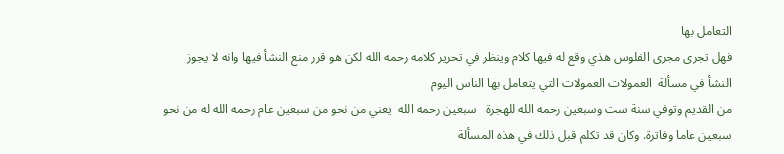التعامل بها
فهل تجرى مجرى الفلوس هذي وقع له فيها كلام وينظر في تحرير كلامه رحمه الله لكن هو قرر منع النشأ فيها وانه لا يجوز النشأ في مسألة  العمولات العمولات التي يتعامل بها الناس اليوم
من القديم وتوفي سنة ست وسبعين رحمه الله للهجرة   سبعين رحمه الله  يعني من نحو من سبعين عام رحمه الله له من نحو سبعين عاما وفاترة. وكان قد تكلم قبل ذلك في هذه المسألة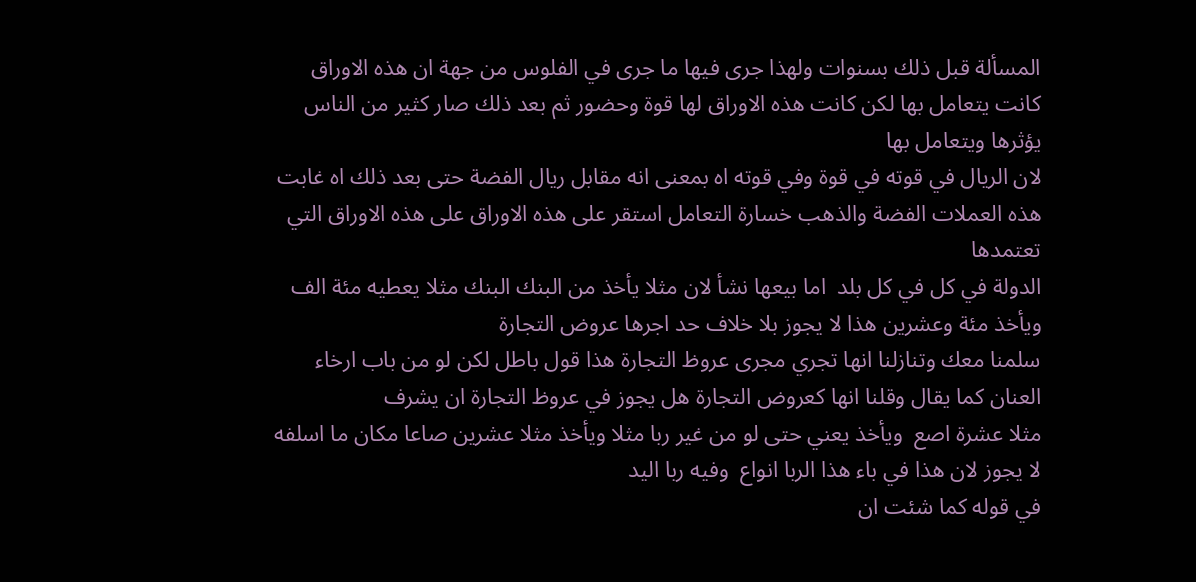المسألة قبل ذلك بسنوات ولهذا جرى فيها ما جرى في الفلوس من جهة ان هذه الاوراق كانت يتعامل بها لكن كانت هذه الاوراق لها قوة وحضور ثم بعد ذلك صار كثير من الناس يؤثرها ويتعامل بها
لان الريال في قوته في قوة وفي قوته اه بمعنى انه مقابل ريال الفضة حتى بعد ذلك اه غابت هذه العملات الفضة والذهب خسارة التعامل استقر على هذه الاوراق على هذه الاوراق التي تعتمدها
الدولة في كل في كل بلد  اما بيعها نشأ لان مثلا يأخذ من البنك البنك مثلا يعطيه مئة الف ويأخذ مئة وعشرين هذا لا يجوز بلا خلاف حد اجرها عروض التجارة
سلمنا معك وتنازلنا انها تجري مجرى عروظ التجارة هذا قول باطل لكن لو من باب ارخاء العنان كما يقال وقلنا انها كعروض التجارة هل يجوز في عروظ التجارة ان يشرف
مثلا عشرة اصع  ويأخذ يعني حتى لو من غير ربا مثلا ويأخذ مثلا عشرين صاعا مكان ما اسلفه لا يجوز لان هذا في باء هذا الربا انواع  وفيه ربا اليد
في قوله كما شئت ان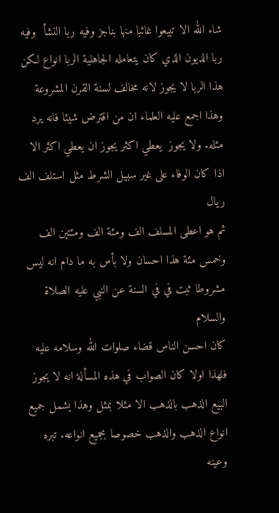شاء الله الا تبيعوا غائبا منها بناجز وفيه ربا النشأ  وفيه ربا الديون الذي كان يتعامله الجاهلية الربا انواع لكن هذا الربا لا يجوز لانه مخالف لسنة القرن المشروعة
وهذا اجمع عليه العلماء ان من اقترض شيئا فانه يرد مثله. ولا يجوز  يعطي اكثر يجوز ان يعطي اكثر الا اذا كان الوفاء على غير سبيل الشرط مثل استلف الف ريال
ثم هو اعطى المسلف الف ومئة الف ومئتين الف وخمس مئة هذا احسان ولا بأس به ما دام انه ليس مشروطا ثبت في في السنة عن النبي عليه الصلاة والسلام
كان احسن الناس قضاء صلوات الله وسلامه عليه فلهذا اولا كان الصواب في هذه المسألة انه لا يجوز البيع الذهب بالذهب الا مثلا بمثل وهذا يشمل جميع انواع الذهب والذهب خصوصا بجميع انواعه. تبره وعينه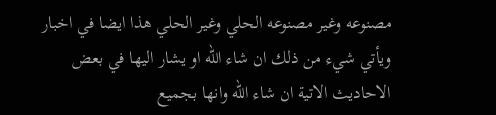مصنوعه وغير مصنوعه الحلي وغير الحلي هذا ايضا في اخبار ويأتي شيء من ذلك ان شاء الله او يشار اليها في بعض الاحاديث الاتية ان شاء الله وانها بجميع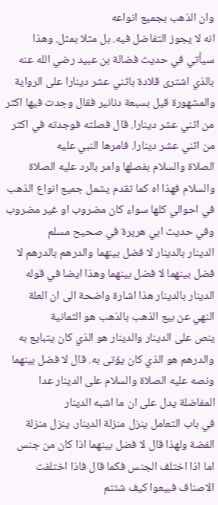وان الذهب بجميع انواعه
انه لا يجوز التفاضل فيه. بل مثلا بمثل. وهذا سيأتي في حديث فضالة بن عبيد رضي الله عنه بالذي اشترى قلادة باثني عشر دينارا على الرواية والمشهورة قيل بسبعة دنانير فقال وجدت فيها اكثر من اثني عشر دينارا. قال فصلته فوجدته في اكثر من اثني عشر دينارا. فامرها النبي عليه
الصلاة والسلام بفصلها وامر بالرد عليه الصلاة والسلام فهذا اه كما تقدم يشمل جميع انواع الذهب في احوالي كلها سواء كان مضروب او غير مضروب وفي حديث ابي هريرة في صحيح مسلم
الدينار بالدينار لا فضل بينهما والدرهم بالدرهم لا فضل بينهما لا فضل بينهما وهذا ايضا في قوله الدينار بالدينار هذا اشارة واضحة الى ان العلة النهي عن بيع الذهب بالذهب هو الثمانية
ينص على الدينار والدينار هو الذي كان يتبايع به والدرهم هو الذي كان يؤتى به. قال لا فضل بينهما ونصه عليه الصلاة والسلام على الدينار عدا المفاضلة يدل على ان ما اشبه الدينار
في باب التعامل ينزل منزلة الدينار. ينزل منزلة الفضة ولهذا قال لا فضل بينهما اذا كان من جنس اما اذا اختلف الجنس فكما قال فاذا اختلفت الاصناف فبيعوا كيف شئتم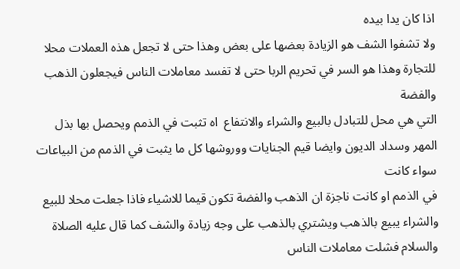اذا كان يدا بيده
ولا تشفوا الشف هو الزيادة بعضها على بعض وهذا حتى لا تجعل هذه العملات محلا للتجارة وهذا هو السر في تحريم الربا حتى لا تفسد معاملات الناس فيجعلون الذهب والفضة
التي هي محل للتبادل بالبيع والشراء والانتفاع  اه تثبت في الذمم ويحصل بها بذل المهر وسداد الديون وايضا قيم الجنايات ووروشها كل ما يثبت في الذمم من البياعات سواء كانت
في الذمم او كانت ناجزة ان الذهب والفضة تكون قيما للاشياء فاذا جعلت محلا للبيع والشراء يبيع بالذهب ويشتري بالذهب على وجه زيادة والشف كما قال عليه الصلاة والسلام فشلت معاملات الناس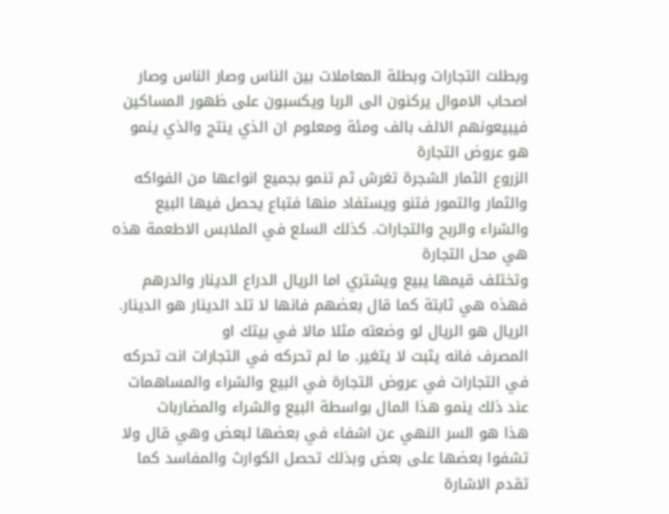وبطلت التجارات وبطلة المعاملات بين الناس وصار الناس وصار اصحاب الاموال يركنون الى الربا ويكسبون على ظهور المساكين فيبيعونهم الالف بالف ومئة ومعلوم ان الذي ينتج والذي ينمو هو عروض التجارة
الزروع الثمار الشجرة تغرش ثم تنمو بجميع انواعها من الفواكه والثمار والتمور فتنو ويستفاد منها فتباع يحصل فيها البيع والشراء والربح والتجارات. كذلك السلع في الملابس الاطعمة هذه هي محل التجارة
وتختلف قيمها يبيع ويشتري اما الريال الدراع الدينار والدرهم فهذه هي ثابتة كما قال بعضهم فانها لا تلد الدينار هو الدينار. الريال هو الريال لو وضعته مثلا مالا في بيتك او
المصرف فانه يثبت لا يتغير. ما لم تحركه في التجارات انت تحركه في التجارات في عروض التجارة في البيع والشراء والمساهمات عند ذلك ينمو هذا المال بواسطة البيع والشراء والمضاربات
هذا هو السر النهي عن اشفاء في بعضها لبعض وهي قال ولا تشفوا بعضها على بعض وبذلك تحصل الكوارث والمفاسد كما تقدم الاشارة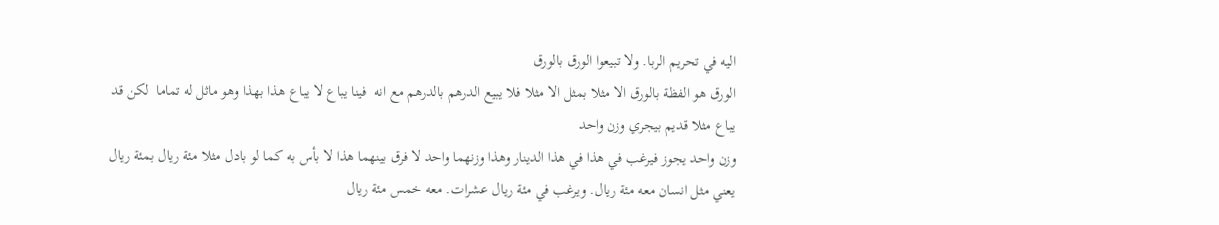اليه في تحريم الربا. ولا تبيعوا الورق بالورق
الورق هو الفظة بالورق الا مثلا بمثل الا مثلا فلا يبيع الدرهم بالدرهم مع انه  فينا يباع لا يباع هذا بهذا وهو ماثل له تماما  لكن قد يباع مثلا قديم بيجري وزن واحد
وزن واحد يجوز فيرغب في هذا في هذا الدينار وهذا وزنهما واحد لا فرق بينهما هذا لا بأس به كما لو بادل مثلا مئة ريال بمئة ريال يعني مثل انسان معه مئة ريال. ويرغب في مئة ريال عشرات. معه خمس مئة ريال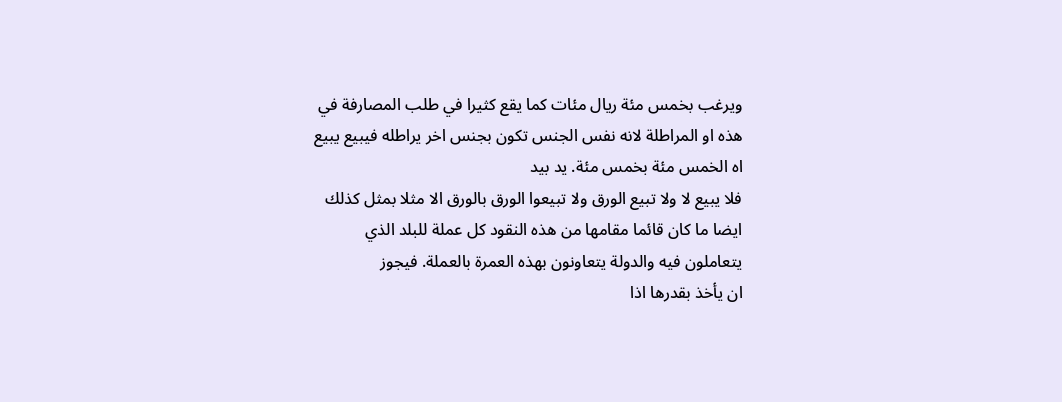ويرغب بخمس مئة ريال مئات كما يقع كثيرا في طلب المصارفة في هذه او المراطلة لانه نفس الجنس تكون بجنس اخر يراطله فيبيع يبيع اه الخمس مئة بخمس مئة. يد بيد
فلا يبيع لا ولا تبيع الورق ولا تبيعوا الورق بالورق الا مثلا بمثل كذلك ايضا ما كان قائما مقامها من هذه النقود كل عملة للبلد الذي يتعاملون فيه والدولة يتعاونون بهذه العمرة بالعملة. فيجوز
ان يأخذ بقدرها اذا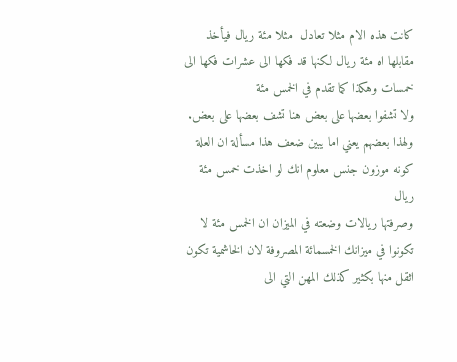كانت هذه الام مثلا تعادل  مثلا مئة ريال فيأخذ مقابلها اه مئة ريال لكنها قد فكها الى عشرات فكها الى خمسات وهكذا كما تقدم في الخمس مئة
ولا تشفوا بعضها على بعض هنا تشف بعضها على بعض. ولهذا بعضهم يعني اما يبين ضعف هذا مسألة ان العلة كونه موزون جنس معلوم انك لو اخذت خمس مئة ريال
وصرفتها ريالات وضعته في الميزان ان الخمس مئة لا تكونوا في ميزانك الخمسمائة المصروفة لان الخاشمية تكون اثقل منها بكثير كذلك المهن التي الى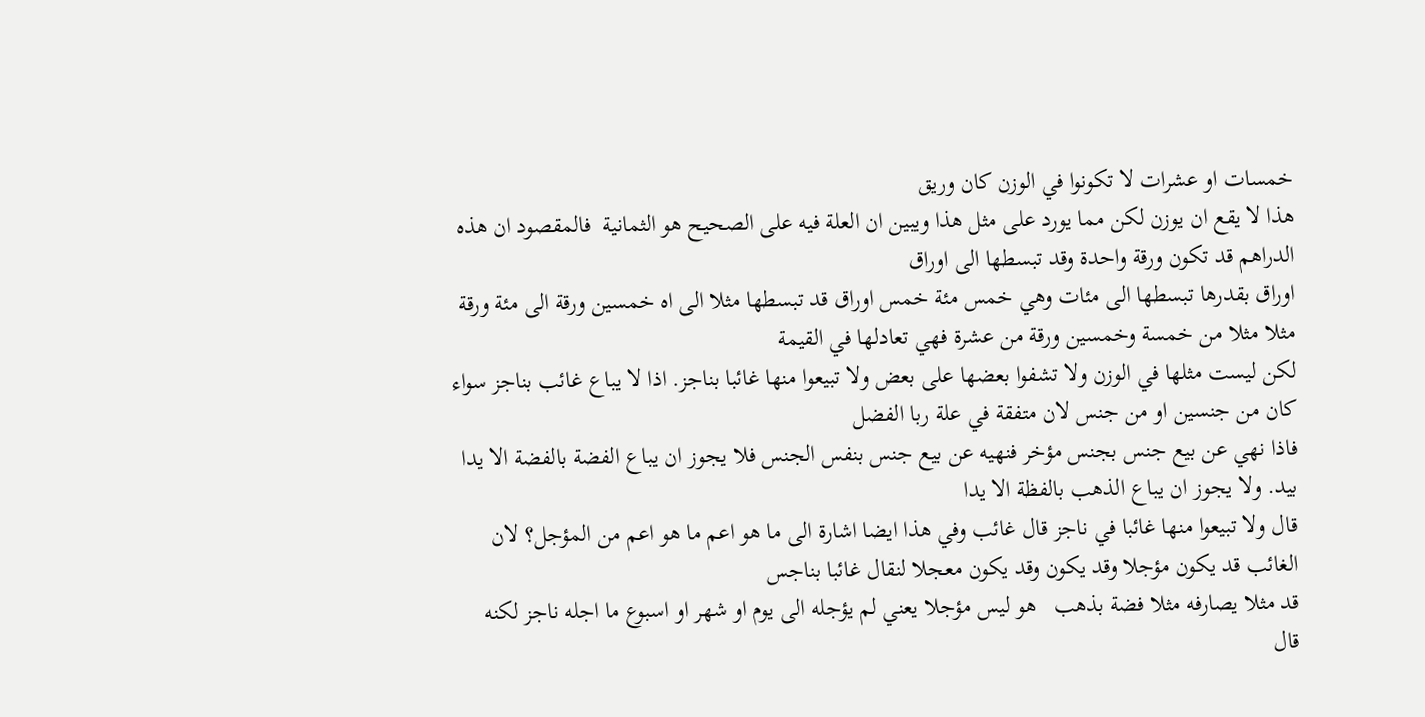خمسات او عشرات لا تكونوا في الوزن كان وريق
هذا لا يقع ان يوزن لكن مما يورد على مثل هذا ويبين ان العلة فيه على الصحيح هو الثمانية  فالمقصود ان هذه الدراهم قد تكون ورقة واحدة وقد تبسطها الى اوراق
اوراق بقدرها تبسطها الى مئات وهي خمس مئة خمس اوراق قد تبسطها مثلا الى اه خمسين ورقة الى مئة ورقة مثلا مثلا من خمسة وخمسين ورقة من عشرة فهي تعادلها في القيمة
لكن ليست مثلها في الوزن ولا تشفوا بعضها على بعض ولا تبيعوا منها غائبا بناجز. اذا لا يباع غائب بناجز سواء كان من جنسين او من جنس لان متفقة في علة ربا الفضل
فاذا نهي عن بيع جنس بجنس مؤخر فنهيه عن بيع جنس بنفس الجنس فلا يجوز ان يباع الفضة بالفضة الا يدا بيد. ولا يجوز ان يباع الذهب بالفظة الا يدا
قال ولا تبيعوا منها غائبا في ناجز قال غائب وفي هذا ايضا اشارة الى ما هو اعم ما هو اعم من المؤجل؟ لان الغائب قد يكون مؤجلا وقد يكون وقد يكون معجلا لنقال غائبا بناجس
قد مثلا يصارفه مثلا فضة بذهب   هو ليس مؤجلا يعني لم يؤجله الى يوم او شهر او اسبوع ما اجله ناجز لكنه قال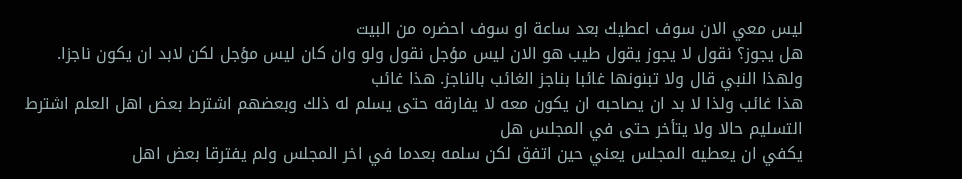ليس معي الان سوف اعطيك بعد ساعة او سوف احضره من البيت
هل يجوز؟ نقول لا يجوز يقول طيب هو الان ليس مؤجل نقول ولو وان كان ليس مؤجل لكن لابد ان يكون ناجزا. ولهذا النبي قال ولا تبنونها غائبا بناجز الغائب بالناجز. هذا غائب
هذا غائب ولذا لا بد ان يصاحبه ان يكون معه لا يفارقه حتى يسلم له ذلك وبعضهم اشترط بعض اهل العلم اشترط التسليم حالا ولا يتأخر حتى في المجلس هل
يكفي ان يعطيه المجلس يعني حين اتفق لكن سلمه بعدما في اخر المجلس ولم يفترقا بعض اهل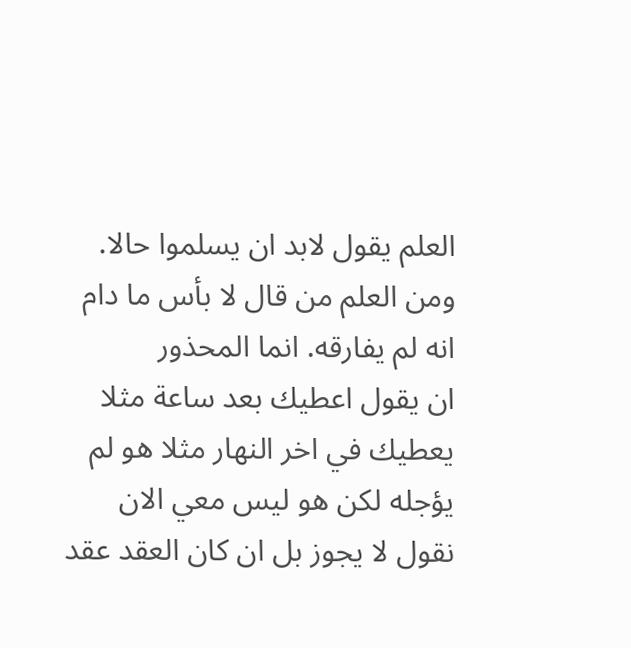العلم يقول لابد ان يسلموا حالا. ومن العلم من قال لا بأس ما دام انه لم يفارقه. انما المحذور
ان يقول اعطيك بعد ساعة مثلا يعطيك في اخر النهار مثلا هو لم يؤجله لكن هو ليس معي الان نقول لا يجوز بل ان كان العقد عقد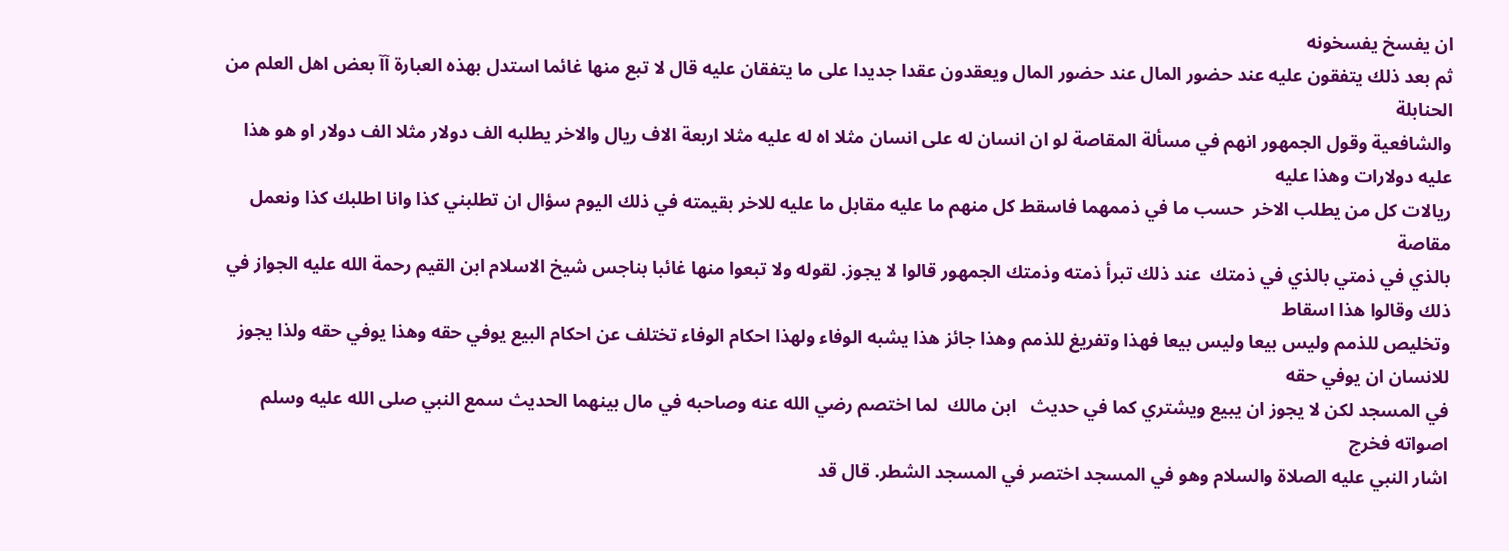ان يفسخ يفسخونه
ثم بعد ذلك يتفقون عليه عند حضور المال عند حضور المال ويعقدون عقدا جديدا على ما يتفقان عليه قال لا تبع منها غائما استدل بهذه العبارة آآ بعض اهل العلم من الحنابلة
والشافعية وقول الجمهور انهم في مسألة المقاصة لو ان انسان له على انسان مثلا اه له عليه مثلا اربعة الاف ريال والاخر يطلبه الف دولار مثلا الف دولار او هو هذا عليه دولارات وهذا عليه
ريالات كل من يطلب الاخر  حسب ما في ذممهما فاسقط كل منهم ما عليه مقابل ما عليه للاخر بقيمته في ذلك اليوم سؤال ان تطلبني كذا وانا اطلبك كذا ونعمل مقاصة
بالذي في ذمتي بالذي في ذمتك  عند ذلك تبرأ ذمته وذمتك الجمهور قالوا لا يجوز. لقوله ولا تبعوا منها غائبا بناجس شيخ الاسلام ابن القيم رحمة الله عليه الجواز في ذلك وقالوا هذا اسقاط
وتخليص للذمم وليس بيعا وليس بيعا فهذا وتفريغ للذمم وهذا جائز هذا يشبه الوفاء ولهذا احكام الوفاء تختلف عن احكام البيع يوفي حقه وهذا يوفي حقه ولذا يجوز للانسان ان يوفي حقه
في المسجد لكن لا يجوز ان يبيع ويشتري كما في حديث   ابن مالك  لما اختصم رضي الله عنه وصاحبه في مال بينهما الحديث سمع النبي صلى الله عليه وسلم اصواته فخرج
اشار النبي عليه الصلاة والسلام وهو في المسجد اختصر في المسجد الشطر. قال قد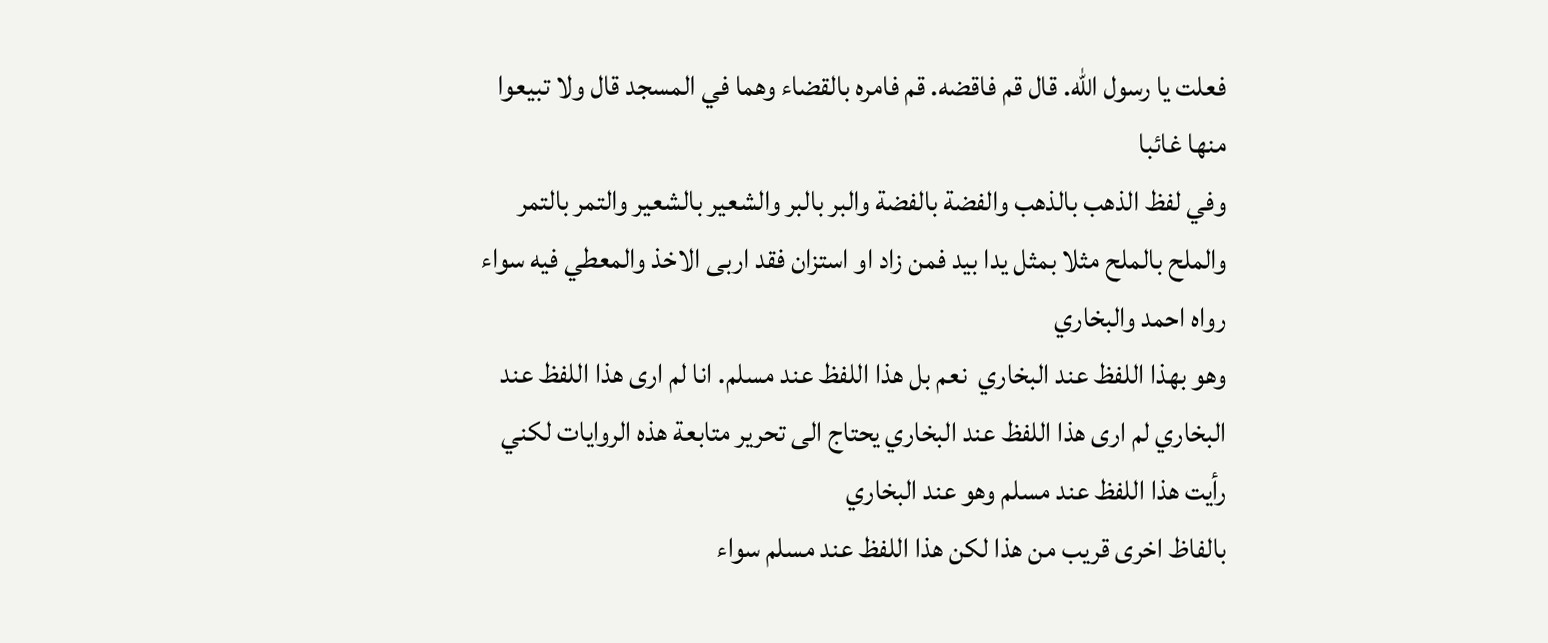فعلت يا رسول الله. قال قم فاقضه. قم فامره بالقضاء وهما في المسجد قال ولا تبيعوا منها غائبا
وفي لفظ الذهب بالذهب والفضة بالفضة والبر بالبر والشعير بالشعير والتمر بالتمر والملح بالملح مثلا بمثل يدا بيد فمن زاد او استزان فقد اربى الاخذ والمعطي فيه سواء رواه احمد والبخاري
وهو بهذا اللفظ عند البخاري  نعم بل هذا اللفظ عند مسلم. انا لم ارى هذا اللفظ عند البخاري لم ارى هذا اللفظ عند البخاري يحتاج الى تحرير متابعة هذه الروايات لكني رأيت هذا اللفظ عند مسلم وهو عند البخاري
بالفاظ اخرى قريب من هذا لكن هذا اللفظ عند مسلم سواء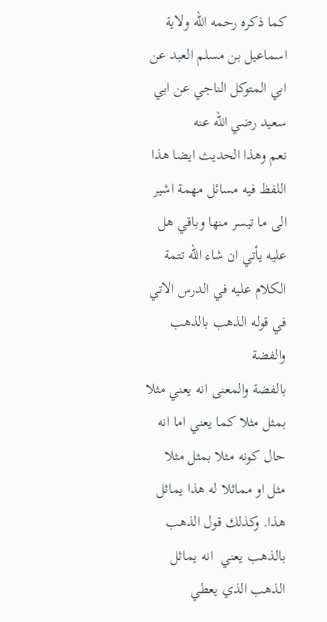كما ذكره رحمه الله ولاية اسماعيل بن مسلم العبد عن ابي المتوكل الناجي عن ابي سعيد رضي الله عنه
نعم وهذا الحديث ايضا هذا اللفظ فيه مسائل مهمة اشير الى ما تيسر منها وباقي هل عليه يأتي ان شاء الله تتمة الكلام عليه في الدرس الاتي في قوله الذهب بالذهب والفضة
بالفضة والمعنى انه يعني مثلا بمثل مثلا كما يعني اما انه حال كونه مثلا بمثل مثلا  مثل او مماثلا له هذا يماثل هذا. وكذلك قول الذهب بالذهب يعني  انه يماثل الذهب الذي يعطي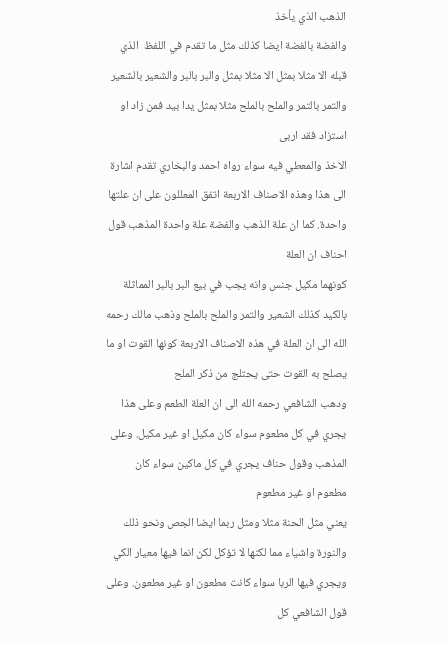الذهب الذي يأخذ
والفضة بالفضة ايضا كذلك مثل ما تقدم في اللفظ  الذي قبله الا مثلا بمثل الا مثلا بمثل والبر بالبر والشعير بالشعير والتمر بالتمر والملح بالملح مثلا بمثل يدا بيد فمن زاد او استزاد فقد اربى
الاخذ والمعطي فيه سواء رواه احمد والبخاري تقدم اشارة الى هذا وهذه الاصناف الاربعة اتفق المعللون على ان علتها واحدة. كما ان علة الذهب والفضة علة واحدة المذهب قول احناف ان العلة
كونهما مكيل جنس وانه يجب في بيع البر بالبر المماثلة بالكيد كذلك الشعير والتمر والملح بالملح وذهب مالك رحمه الله الى ان العلة في هذه الاصناف الاربعة كونها القوت او ما يصلح به القوت حتى يحتلج من ذكر الملح
ودهب الشافعي رحمه الله الى ان العلة الطعم وعلى هذا يجري في كل مطعوم سواء كان مكيل او غير مكيل. وعلى المذهب وقول حناف يجري في كل ماكين سواء كان مطعوم او غير مطعوم
يعني مثل الحنة مثلا ومثل ربما ايضا الجص ونحو ذلك والنورة واشياء مما لكنها لا تؤكل لكن انما فيها معيار الكي ويجري فيها الربا سواء كانت مطعون او غير مطعون. وعلى قول الشافعي كل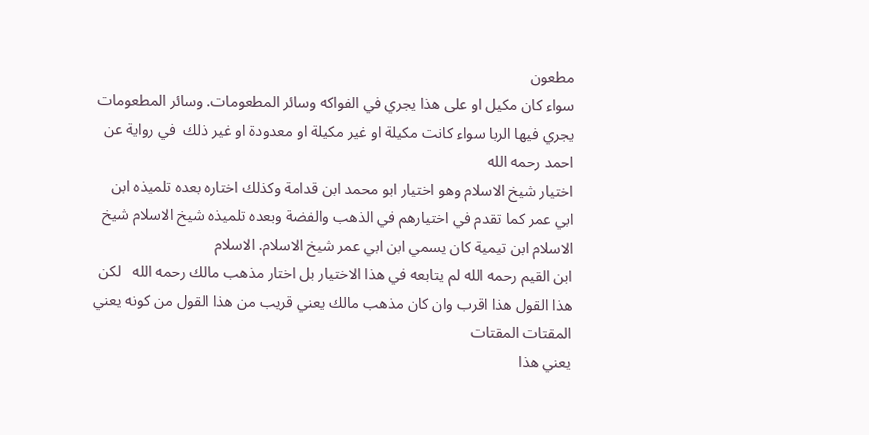مطعون
سواء كان مكيل او على هذا يجري في الفواكه وسائر المطعومات. وسائر المطعومات يجري فيها الربا سواء كانت مكيلة او غير مكيلة او معدودة او غير ذلك  في رواية عن احمد رحمه الله
اختيار شيخ الاسلام وهو اختيار ابو محمد ابن قدامة وكذلك اختاره بعده تلميذه ابن ابي عمر كما تقدم في اختيارهم في الذهب والفضة وبعده تلميذه شيخ الاسلام شيخ الاسلام ابن تيمية كان يسمي ابن ابي عمر شيخ الاسلام. الاسلام
ابن القيم رحمه الله لم يتابعه في هذا الاختيار بل اختار مذهب مالك رحمه الله   لكن هذا القول هذا اقرب وان كان مذهب مالك يعني قريب من هذا القول من كونه يعني المقتات المقتات
يعني هذا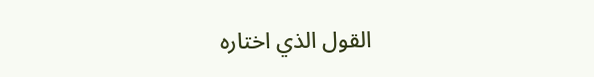القول الذي اختاره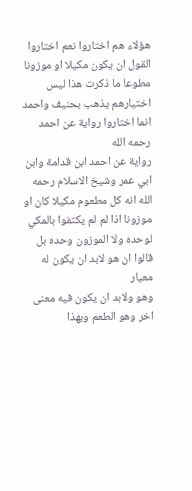هؤلاء هم اختاروا نعم اختاروا القول ان يكون مكيلا او موزونا مطوعا ما ذكرت هذا ليس اختيارهم يذهب بحنيف واحمد انما اختاروا رواية عن احمد رحمه الله
رواية عن احمد ابن قدامة وابن ابي عمر وشيخ الاسلام رحمه الله انه كل مطعوم مكيلا كان او موزونا اذا لم لم يكتفوا بالمكي لوحده ولا الموزون وحده بل قالوا ان هو لابد ان يكون له معيار
وهو ولابد ان يكون فيه معنى اخر وهو الطعم وبهذا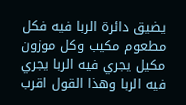يضيق دائرة الربا فيه فكل مطعوم مكيب وكل موزون مكيل يجري فيه الربا يجري فيه الربا وهذا القول اقرب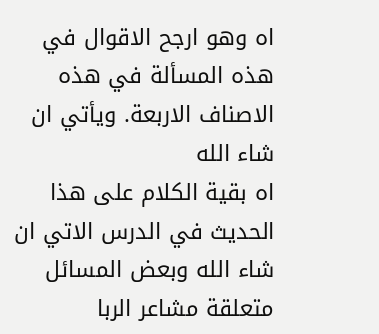اه وهو ارجح الاقوال في هذه المسألة في هذه الاصناف الاربعة. ويأتي ان شاء الله
اه بقية الكلام على هذا الحديث في الدرس الاتي ان شاء الله وبعض المسائل متعلقة مشاعر الربا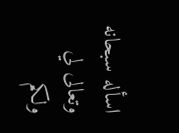اسأله سبحانه وتعالى لي ولكم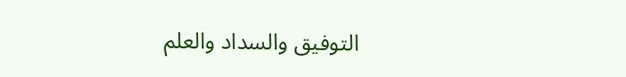التوفيق والسداد والعلم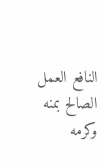النافع العمل الصالح بمنه وكرمه